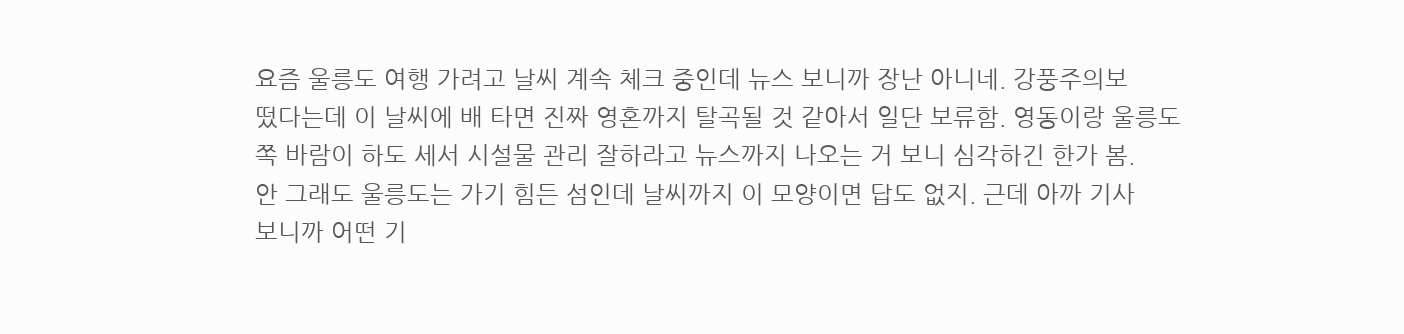요즘 울릉도 여행 가려고 날씨 계속 체크 중인데 뉴스 보니까 장난 아니네. 강풍주의보
떴다는데 이 날씨에 배 타면 진짜 영혼까지 탈곡될 것 같아서 일단 보류함. 영동이랑 울릉도
쪽 바람이 하도 세서 시설물 관리 잘하라고 뉴스까지 나오는 거 보니 심각하긴 한가 봄.
안 그래도 울릉도는 가기 힘든 섬인데 날씨까지 이 모양이면 답도 없지. 근데 아까 기사
보니까 어떤 기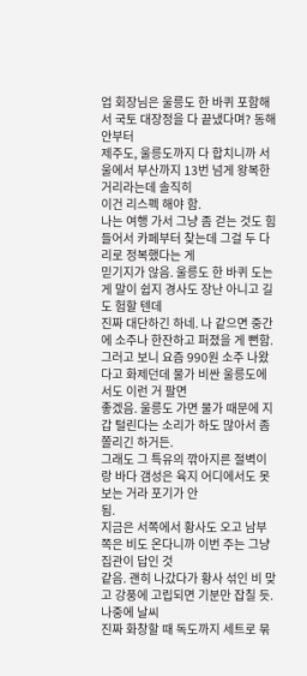업 회장님은 울릉도 한 바퀴 포함해서 국토 대장정을 다 끝냈다며? 동해안부터
제주도, 울릉도까지 다 합치니까 서울에서 부산까지 13번 넘게 왕복한 거리라는데 솔직히
이건 리스펙 해야 함.
나는 여행 가서 그냥 좀 걷는 것도 힘들어서 카페부터 찾는데 그걸 두 다리로 정복했다는 게
믿기지가 않음. 울릉도 한 바퀴 도는 게 말이 쉽지 경사도 장난 아니고 길도 험할 텐데
진짜 대단하긴 하네. 나 같으면 중간에 소주나 한잔하고 퍼졌을 게 뻔함.
그러고 보니 요즘 990원 소주 나왔다고 화제던데 물가 비싼 울릉도에서도 이런 거 팔면
좋겠음. 울릉도 가면 물가 때문에 지갑 털린다는 소리가 하도 많아서 좀 쫄리긴 하거든.
그래도 그 특유의 깎아지른 절벽이랑 바다 갬성은 육지 어디에서도 못 보는 거라 포기가 안
됨.
지금은 서쪽에서 황사도 오고 남부 쪽은 비도 온다니까 이번 주는 그냥 집관이 답인 것
같음. 괜히 나갔다가 황사 섞인 비 맞고 강풍에 고립되면 기분만 잡칠 듯. 나중에 날씨
진짜 화창할 때 독도까지 세트로 묶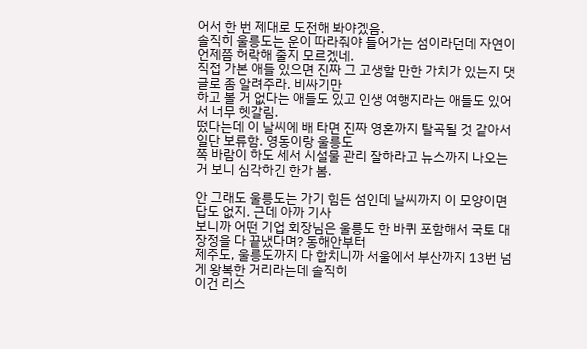어서 한 번 제대로 도전해 봐야겠음.
솔직히 울릉도는 운이 따라줘야 들어가는 섬이라던데 자연이 언제쯤 허락해 줄지 모르겠네.
직접 가본 애들 있으면 진짜 그 고생할 만한 가치가 있는지 댓글로 좀 알려주라. 비싸기만
하고 볼 거 없다는 애들도 있고 인생 여행지라는 애들도 있어서 너무 헷갈림.
떴다는데 이 날씨에 배 타면 진짜 영혼까지 탈곡될 것 같아서 일단 보류함. 영동이랑 울릉도
쪽 바람이 하도 세서 시설물 관리 잘하라고 뉴스까지 나오는 거 보니 심각하긴 한가 봄.

안 그래도 울릉도는 가기 힘든 섬인데 날씨까지 이 모양이면 답도 없지. 근데 아까 기사
보니까 어떤 기업 회장님은 울릉도 한 바퀴 포함해서 국토 대장정을 다 끝냈다며? 동해안부터
제주도, 울릉도까지 다 합치니까 서울에서 부산까지 13번 넘게 왕복한 거리라는데 솔직히
이건 리스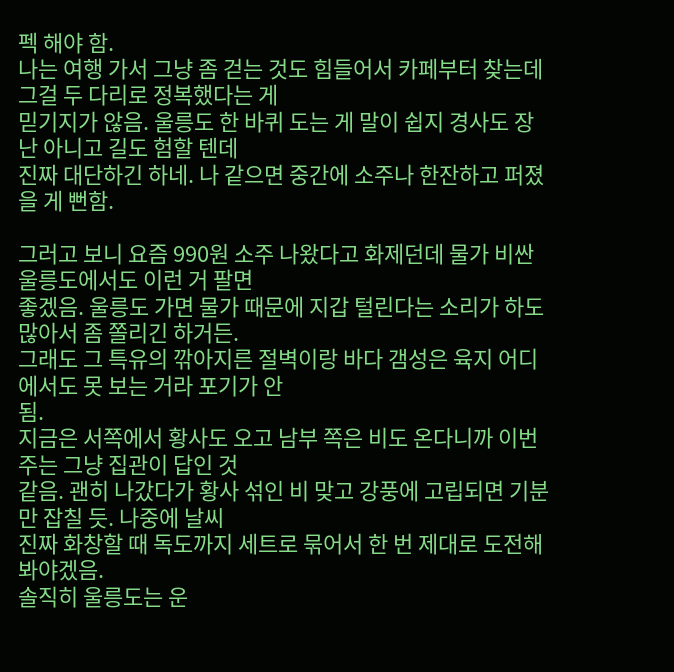펙 해야 함.
나는 여행 가서 그냥 좀 걷는 것도 힘들어서 카페부터 찾는데 그걸 두 다리로 정복했다는 게
믿기지가 않음. 울릉도 한 바퀴 도는 게 말이 쉽지 경사도 장난 아니고 길도 험할 텐데
진짜 대단하긴 하네. 나 같으면 중간에 소주나 한잔하고 퍼졌을 게 뻔함.

그러고 보니 요즘 990원 소주 나왔다고 화제던데 물가 비싼 울릉도에서도 이런 거 팔면
좋겠음. 울릉도 가면 물가 때문에 지갑 털린다는 소리가 하도 많아서 좀 쫄리긴 하거든.
그래도 그 특유의 깎아지른 절벽이랑 바다 갬성은 육지 어디에서도 못 보는 거라 포기가 안
됨.
지금은 서쪽에서 황사도 오고 남부 쪽은 비도 온다니까 이번 주는 그냥 집관이 답인 것
같음. 괜히 나갔다가 황사 섞인 비 맞고 강풍에 고립되면 기분만 잡칠 듯. 나중에 날씨
진짜 화창할 때 독도까지 세트로 묶어서 한 번 제대로 도전해 봐야겠음.
솔직히 울릉도는 운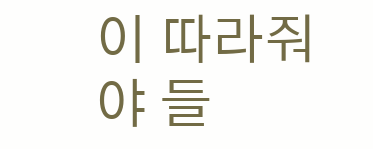이 따라줘야 들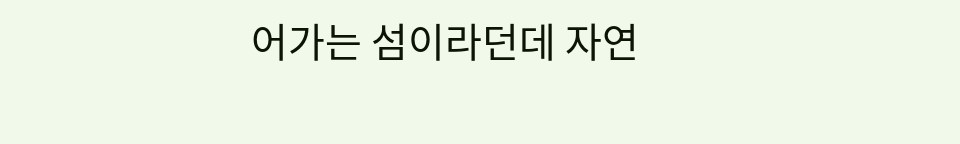어가는 섬이라던데 자연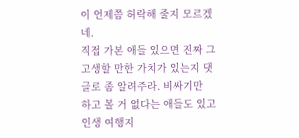이 언제쯤 허락해 줄지 모르겠네.
직접 가본 애들 있으면 진짜 그 고생할 만한 가치가 있는지 댓글로 좀 알려주라. 비싸기만
하고 볼 거 없다는 애들도 있고 인생 여행지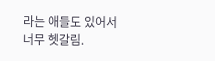라는 애들도 있어서 너무 헷갈림.